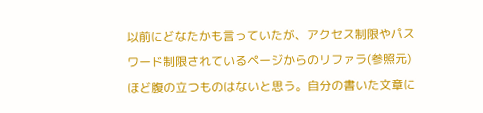以前にどなたかも言っていたが、アクセス制限やパスワード制限されているページからのリファラ(参照元)ほど腹の立つものはないと思う。自分の書いた文章に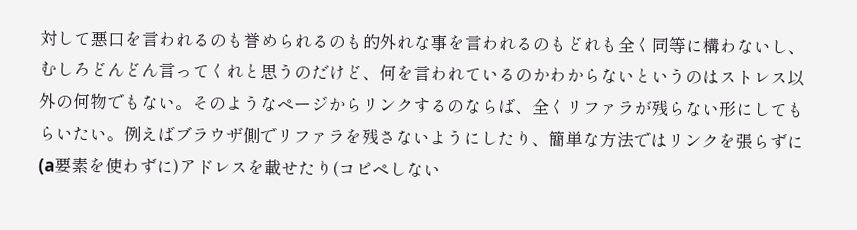対して悪口を言われるのも誉められるのも的外れな事を言われるのもどれも全く同等に構わないし、むしろどんどん言ってくれと思うのだけど、何を言われているのかわからないというのはストレス以外の何物でもない。そのようなページからリンクするのならば、全くリファラが残らない形にしてもらいたい。例えばブラウザ側でリファラを残さないようにしたり、簡単な方法ではリンクを張らずに(a要素を使わずに)アドレスを載せたり(コピペしない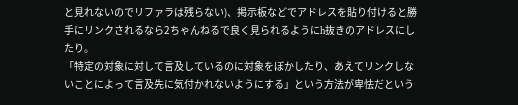と見れないのでリファラは残らない)、掲示板などでアドレスを貼り付けると勝手にリンクされるなら2ちゃんねるで良く見られるようにh抜きのアドレスにしたり。
「特定の対象に対して言及しているのに対象をぼかしたり、あえてリンクしないことによって言及先に気付かれないようにする」という方法が卑怯だという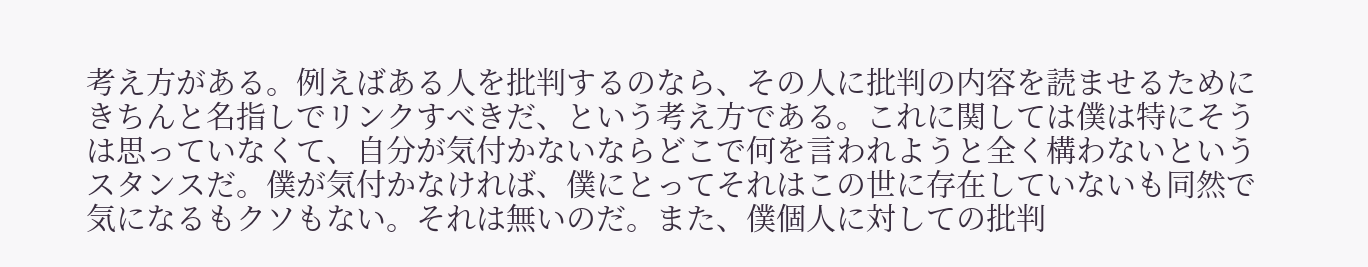考え方がある。例えばある人を批判するのなら、その人に批判の内容を読ませるためにきちんと名指しでリンクすべきだ、という考え方である。これに関しては僕は特にそうは思っていなくて、自分が気付かないならどこで何を言われようと全く構わないというスタンスだ。僕が気付かなければ、僕にとってそれはこの世に存在していないも同然で気になるもクソもない。それは無いのだ。また、僕個人に対しての批判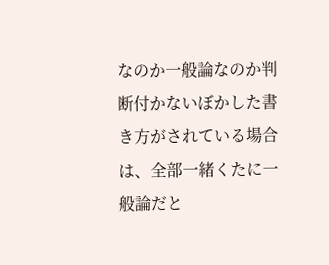なのか一般論なのか判断付かないぼかした書き方がされている場合は、全部一緒くたに一般論だと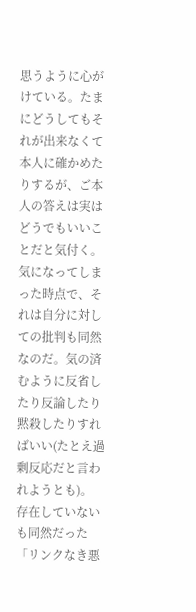思うように心がけている。たまにどうしてもそれが出来なくて本人に確かめたりするが、ご本人の答えは実はどうでもいいことだと気付く。気になってしまった時点で、それは自分に対しての批判も同然なのだ。気の済むように反省したり反論したり黙殺したりすればいい(たとえ過剰反応だと言われようとも)。
存在していないも同然だった「リンクなき悪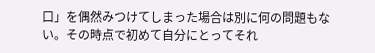口」を偶然みつけてしまった場合は別に何の問題もない。その時点で初めて自分にとってそれ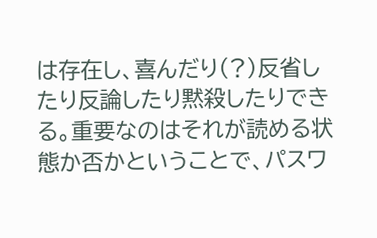は存在し、喜んだり(?)反省したり反論したり黙殺したりできる。重要なのはそれが読める状態か否かということで、パスワ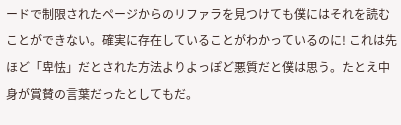ードで制限されたページからのリファラを見つけても僕にはそれを読むことができない。確実に存在していることがわかっているのに! これは先ほど「卑怯」だとされた方法よりよっぽど悪質だと僕は思う。たとえ中身が賞賛の言葉だったとしてもだ。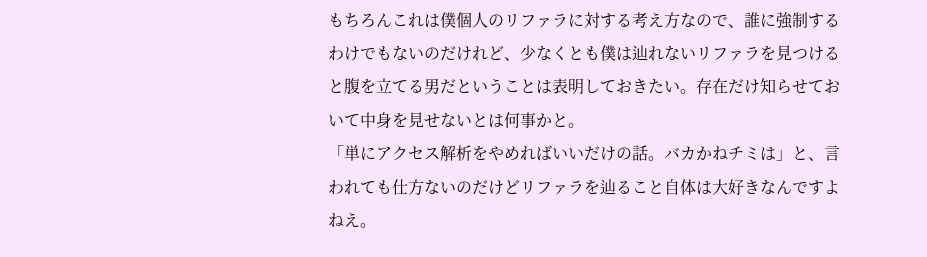もちろんこれは僕個人のリファラに対する考え方なので、誰に強制するわけでもないのだけれど、少なくとも僕は辿れないリファラを見つけると腹を立てる男だということは表明しておきたい。存在だけ知らせておいて中身を見せないとは何事かと。
「単にアクセス解析をやめればいいだけの話。バカかねチミは」と、言われても仕方ないのだけどリファラを辿ること自体は大好きなんですよねえ。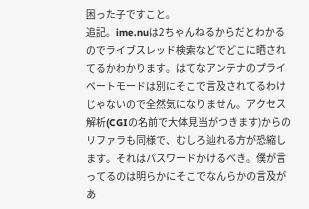困った子ですこと。
追記。ime.nuは2ちゃんねるからだとわかるのでライブスレッド検索などでどこに晒されてるかわかります。はてなアンテナのプライベートモードは別にそこで言及されてるわけじゃないので全然気になりません。アクセス解析(CGIの名前で大体見当がつきます)からのリファラも同様で、むしろ辿れる方が恐縮します。それはパスワードかけるべき。僕が言ってるのは明らかにそこでなんらかの言及があ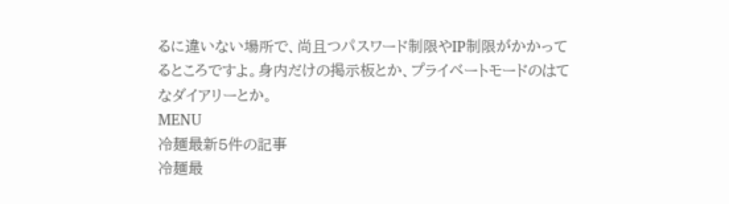るに違いない場所で、尚且つパスワード制限やIP制限がかかってるところですよ。身内だけの掲示板とか、プライベートモードのはてなダイアリーとか。
MENU
冷麺最新5件の記事
冷麺最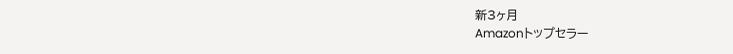新3ヶ月
Amazonトップセラー